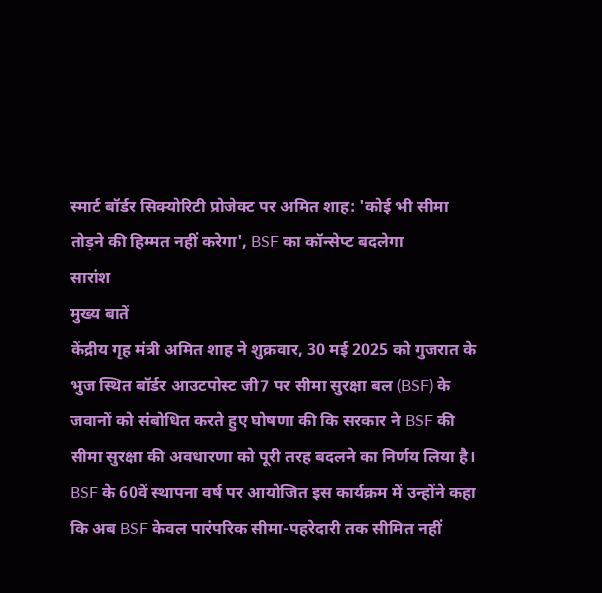स्मार्ट बॉर्डर सिक्योरिटी प्रोजेक्ट पर अमित शाह: 'कोई भी सीमा तोड़ने की हिम्मत नहीं करेगा', BSF का कॉन्सेप्ट बदलेगा
सारांश
मुख्य बातें
केंद्रीय गृह मंत्री अमित शाह ने शुक्रवार, 30 मई 2025 को गुजरात के भुज स्थित बॉर्डर आउटपोस्ट जी7 पर सीमा सुरक्षा बल (BSF) के जवानों को संबोधित करते हुए घोषणा की कि सरकार ने BSF की सीमा सुरक्षा की अवधारणा को पूरी तरह बदलने का निर्णय लिया है। BSF के 60वें स्थापना वर्ष पर आयोजित इस कार्यक्रम में उन्होंने कहा कि अब BSF केवल पारंपरिक सीमा-पहरेदारी तक सीमित नहीं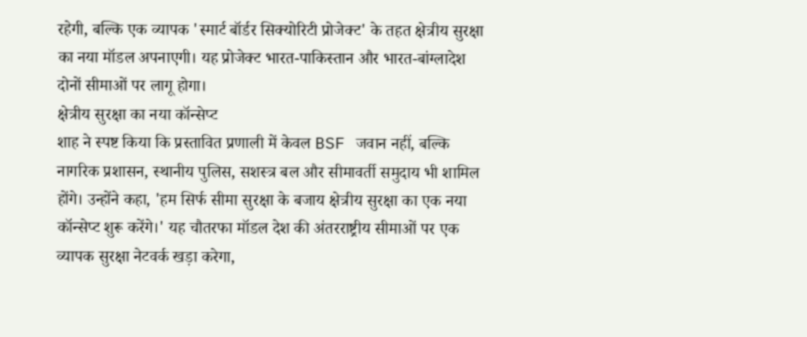रहेगी, बल्कि एक व्यापक 'स्मार्ट बॉर्डर सिक्योरिटी प्रोजेक्ट' के तहत क्षेत्रीय सुरक्षा का नया मॉडल अपनाएगी। यह प्रोजेक्ट भारत-पाकिस्तान और भारत-बांग्लादेश दोनों सीमाओं पर लागू होगा।
क्षेत्रीय सुरक्षा का नया कॉन्सेप्ट
शाह ने स्पष्ट किया कि प्रस्तावित प्रणाली में केवल BSF जवान नहीं, बल्कि नागरिक प्रशासन, स्थानीय पुलिस, सशस्त्र बल और सीमावर्ती समुदाय भी शामिल होंगे। उन्होंने कहा, 'हम सिर्फ सीमा सुरक्षा के बजाय क्षेत्रीय सुरक्षा का एक नया कॉन्सेप्ट शुरू करेंगे।' यह चौतरफा मॉडल देश की अंतरराष्ट्रीय सीमाओं पर एक व्यापक सुरक्षा नेटवर्क खड़ा करेगा,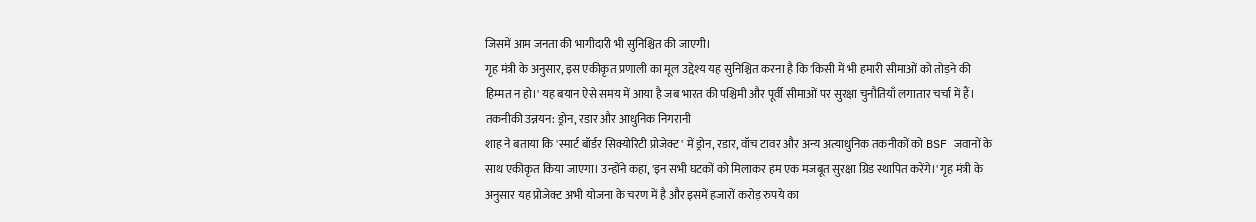जिसमें आम जनता की भागीदारी भी सुनिश्चित की जाएगी।
गृह मंत्री के अनुसार, इस एकीकृत प्रणाली का मूल उद्देश्य यह सुनिश्चित करना है कि 'किसी में भी हमारी सीमाओं को तोड़ने की हिम्मत न हो।' यह बयान ऐसे समय में आया है जब भारत की पश्चिमी और पूर्वी सीमाओं पर सुरक्षा चुनौतियाँ लगातार चर्चा में हैं।
तकनीकी उन्नयन: ड्रोन, रडार और आधुनिक निगरानी
शाह ने बताया कि 'स्मार्ट बॉर्डर सिक्योरिटी प्रोजेक्ट' में ड्रोन, रडार, वॉच टावर और अन्य अत्याधुनिक तकनीकों को BSF जवानों के साथ एकीकृत किया जाएगा। उन्होंने कहा, 'इन सभी घटकों को मिलाकर हम एक मजबूत सुरक्षा ग्रिड स्थापित करेंगे।' गृह मंत्री के अनुसार यह प्रोजेक्ट अभी योजना के चरण में है और इसमें हजारों करोड़ रुपये का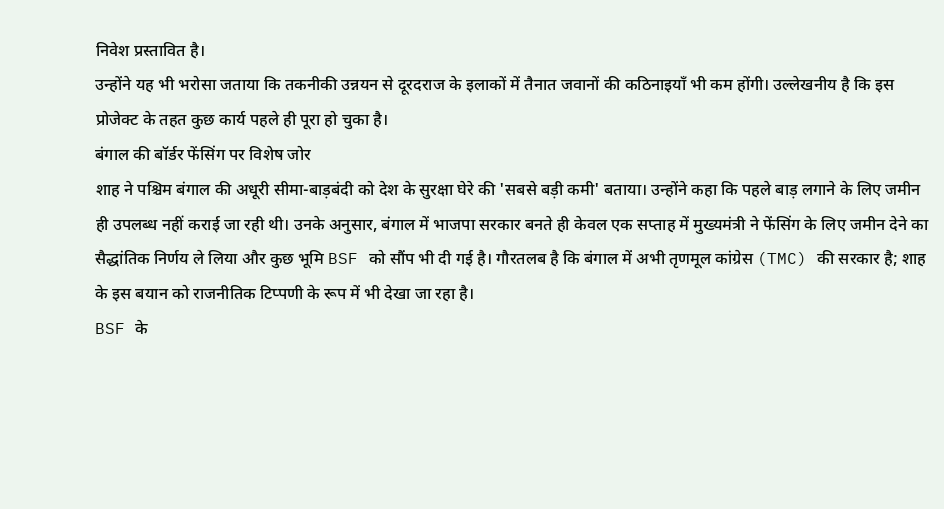निवेश प्रस्तावित है।
उन्होंने यह भी भरोसा जताया कि तकनीकी उन्नयन से दूरदराज के इलाकों में तैनात जवानों की कठिनाइयाँ भी कम होंगी। उल्लेखनीय है कि इस प्रोजेक्ट के तहत कुछ कार्य पहले ही पूरा हो चुका है।
बंगाल की बॉर्डर फेंसिंग पर विशेष जोर
शाह ने पश्चिम बंगाल की अधूरी सीमा-बाड़बंदी को देश के सुरक्षा घेरे की 'सबसे बड़ी कमी' बताया। उन्होंने कहा कि पहले बाड़ लगाने के लिए जमीन ही उपलब्ध नहीं कराई जा रही थी। उनके अनुसार, बंगाल में भाजपा सरकार बनते ही केवल एक सप्ताह में मुख्यमंत्री ने फेंसिंग के लिए जमीन देने का सैद्धांतिक निर्णय ले लिया और कुछ भूमि BSF को सौंप भी दी गई है। गौरतलब है कि बंगाल में अभी तृणमूल कांग्रेस (TMC) की सरकार है; शाह के इस बयान को राजनीतिक टिप्पणी के रूप में भी देखा जा रहा है।
BSF के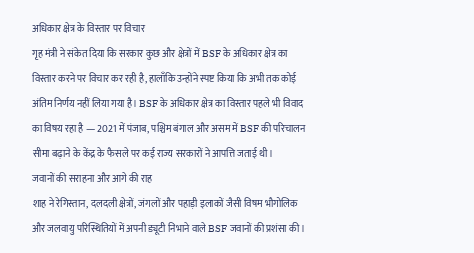अधिकार क्षेत्र के विस्तार पर विचार
गृह मंत्री ने संकेत दिया कि सरकार कुछ और क्षेत्रों में BSF के अधिकार क्षेत्र का विस्तार करने पर विचार कर रही है, हालाँकि उन्होंने स्पष्ट किया कि अभी तक कोई अंतिम निर्णय नहीं लिया गया है। BSF के अधिकार क्षेत्र का विस्तार पहले भी विवाद का विषय रहा है — 2021 में पंजाब, पश्चिम बंगाल और असम में BSF की परिचालन सीमा बढ़ाने के केंद्र के फैसले पर कई राज्य सरकारों ने आपत्ति जताई थी।
जवानों की सराहना और आगे की राह
शाह ने रेगिस्तान, दलदली क्षेत्रों, जंगलों और पहाड़ी इलाकों जैसी विषम भौगोलिक और जलवायु परिस्थितियों में अपनी ड्यूटी निभाने वाले BSF जवानों की प्रशंसा की।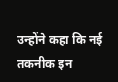उन्होंने कहा कि नई तकनीक इन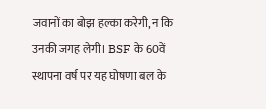जवानों का बोझ हल्का करेगी, न कि उनकी जगह लेगी। BSF के 60वें स्थापना वर्ष पर यह घोषणा बल के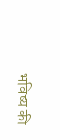भविष्य की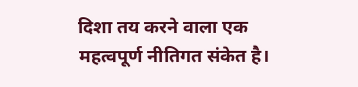दिशा तय करने वाला एक महत्वपूर्ण नीतिगत संकेत है।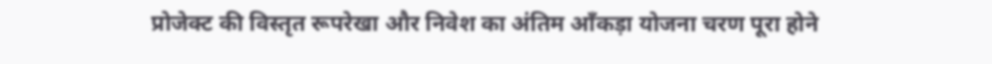प्रोजेक्ट की विस्तृत रूपरेखा और निवेश का अंतिम आँकड़ा योजना चरण पूरा होने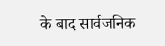के बाद सार्वजनिक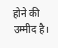होने की उम्मीद है।